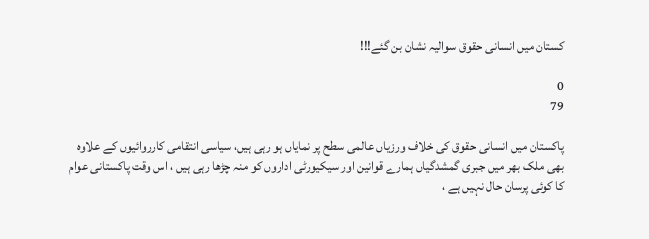کستان میں انسانی حقوق سوالیہ نشان بن گئے!!!

0
79

پاکستان میں انسانی حقوق کی خلاف ورزیاں عالمی سطح پر نمایاں ہو رہی ہیں، سیاسی انتقامی کارروائیوں کے علاوہ بھی ملک بھر میں جبری گمشدگیاں ہمارے قوانین اور سیکیورٹی اداروں کو منہ چڑھا رہی ہیں ، اس وقت پاکستانی عوام کا کوئی پرسان حال نہیں ہے ،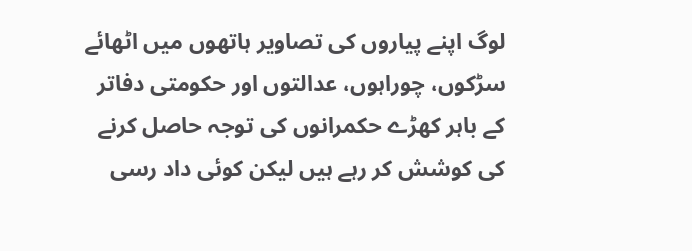لوگ اپنے پیاروں کی تصاویر ہاتھوں میں اٹھائے سڑکوں، چوراہوں، عدالتوں اور حکومتی دفاتر کے باہر کھڑے حکمرانوں کی توجہ حاصل کرنے کی کوشش کر رہے ہیں لیکن کوئی داد رسی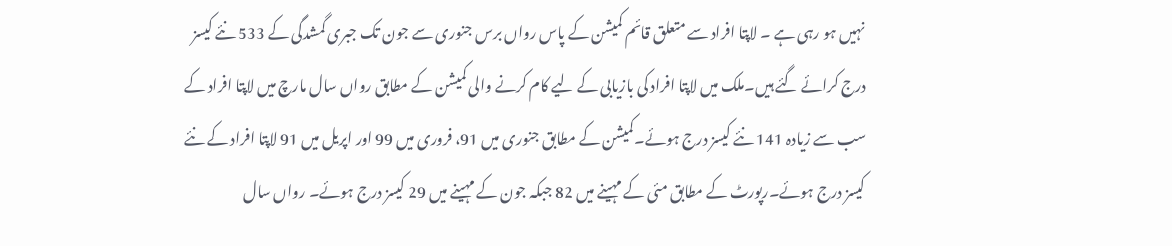نہیں ہو رہی ہے ۔ لاپتا افراد سے متعلق قائم کمیشن کے پاس رواں برس جنوری سے جون تک جبری گمشدگی کے 533 نئے کیسز درج کرائے گئے ہیں۔ملک میں لاپتا افراد کی بازیابی کے لیے کام کرنے والی کمیشن کے مطابق رواں سال مارچ میں لاپتا افراد کے سب سے زیادہ 141 نئے کیسز درج ہوئے۔کمیشن کے مطابق جنوری میں 91، فروری میں 99 اور اپریل میں 91 لاپتا افراد کے نئے کیسز درج ہوئے۔رپورٹ کے مطابق مئی کے مہینے میں 82 جبکہ جون کے مہینے میں 29 کیسز درج ہوئے۔ رواں سال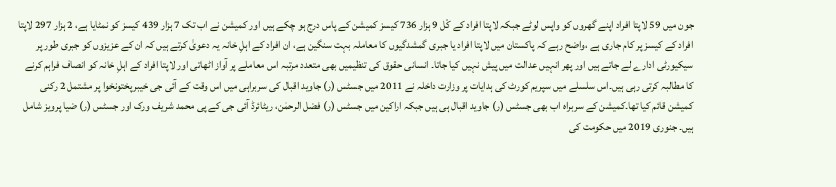جون میں 59 لاپتا افراد اپنے گھروں کو واپس لوٹے جبکہ لاپتا افراد کے کْل 9 ہزار 736 کیسز کمیشن کے پاس درج ہو چکے ہیں اور کمیشن نے اب تک 7 ہزار 439 کیسز کو نمٹایا ہے، 2 ہزار 297 لاپتا افراد کے کیسز پر کام جاری ہے ،واضح رہے کہ پاکستان میں لاپتا افراد یا جبری گمشدگیوں کا معاملہ بہت سنگین ہے، ان افراد کے اہلِ خانہ یہ دعویٰ کرتے ہیں کہ ان کے عزیزوں کو جبری طور پر سیکیورٹی ادارے لے جاتے ہیں اور پھر انہیں عدالت میں پیش نہیں کیا جاتا۔ انسانی حقوق کی تنظیمیں بھی متعدد مرتبہ اس معاملے پر آواز اٹھاتی اور لاپتا افراد کے اہلِ خانہ کو انصاف فراہم کرنے کا مطالبہ کرتی رہی ہیں۔اس سلسلے میں سپریم کورٹ کی ہدایات پر وزارت داخلہ نے 2011 میں جسٹس (ر) جاوید اقبال کی سربراہی میں اس وقت کے آئی جی خیبرپختونخوا پر مشتمل 2 رکنی کمیشن قائم کیا تھا۔کمیشن کے سربراہ اب بھی جسٹس (ر) جاوید اقبال ہی ہیں جبکہ اراکین میں جسٹس (ر) فضل الرحمٰن، ریٹائرڈ آئی جی کے پی محمد شریف ورک اور جسٹس (ر) ضیا پرویز شامل ہیں۔ جنوری 2019 میں حکومت کی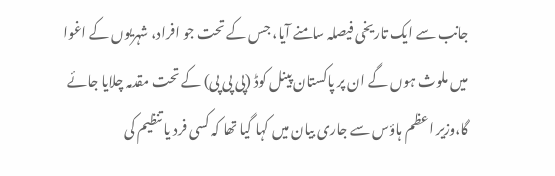جانب سے ایک تاریخی فیصلہ سامنے آیا، جس کے تحت جو افراد، شہریوں کے اغوا میں ملوث ہوں گے ان پر پاکستان پینل کوڈ (پی پی پی) کے تحت مقدمہ چلایا جائے گا،وزیر اعظم ہاؤس سے جاری بیان میں کہا گیا تھا کہ کسی فرد یا تنظیم کی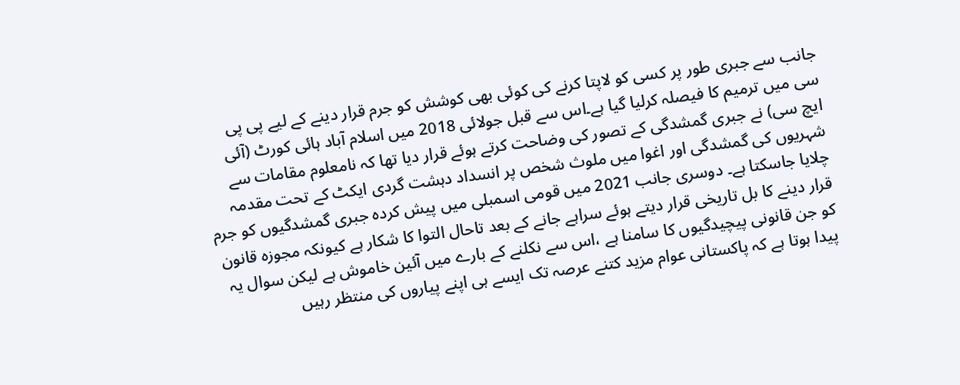جانب سے جبری طور پر کسی کو لاپتا کرنے کی کوئی بھی کوشش کو جرم قرار دینے کے لیے پی پی سی میں ترمیم کا فیصلہ کرلیا گیا ہے۔اس سے قبل جولائی 2018 میں اسلام آباد ہائی کورٹ (آئی ایچ سی) نے جبری گمشدگی کے تصور کی وضاحت کرتے ہوئے قرار دیا تھا کہ نامعلوم مقامات سے شہریوں کی گمشدگی اور اغوا میں ملوث شخص پر انسداد دہشت گردی ایکٹ کے تحت مقدمہ چلایا جاسکتا ہے۔ دوسری جانب 2021 میں قومی اسمبلی میں پیش کردہ جبری گمشدگیوں کو جرم قرار دینے کا بل تاریخی قرار دیتے ہوئے سراہے جانے کے بعد تاحال التوا کا شکار ہے کیونکہ مجوزہ قانون کو جن قانونی پیچیدگیوں کا سامنا ہے ،اس سے نکلنے کے بارے میں آئین خاموش ہے لیکن سوال یہ پیدا ہوتا ہے کہ پاکستانی عوام مزید کتنے عرصہ تک ایسے ہی اپنے پیاروں کی منتظر رہیں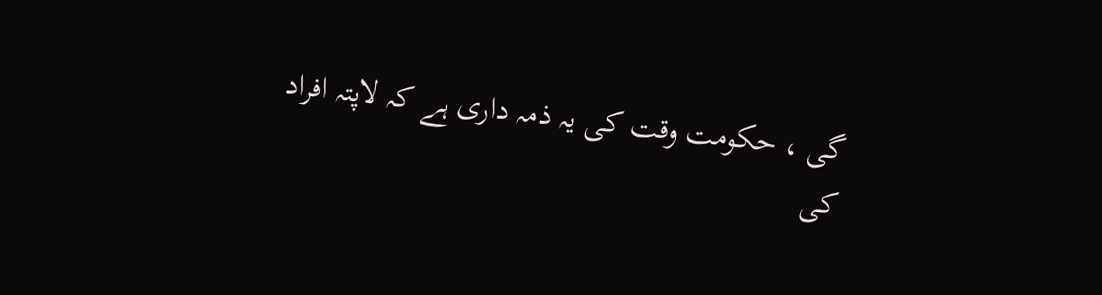گی ، حکومت وقت کی یہ ذمہ داری ہے کہ لاپتہ افراد کی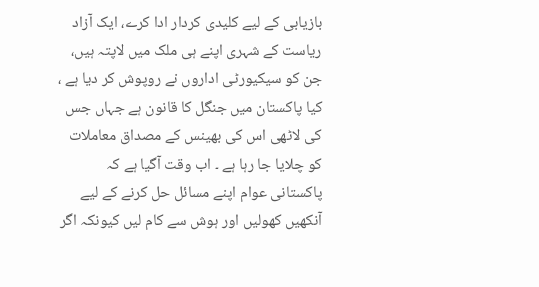بازیابی کے لیے کلیدی کردار ادا کرے، ایک آزاد ریاست کے شہری اپنے ہی ملک میں لاپتہ ہیں، جن کو سیکیورٹی اداروں نے روپوش کر دیا ہے ، کیا پاکستان میں جنگل کا قانون ہے جہاں جس کی لاٹھی اس کی بھینس کے مصداق معاملات کو چلایا جا رہا ہے ۔ اب وقت آگیا ہے کہ پاکستانی عوام اپنے مسائل حل کرنے کے لیے آنکھیں کھولیں اور ہوش سے کام لیں کیونکہ اگر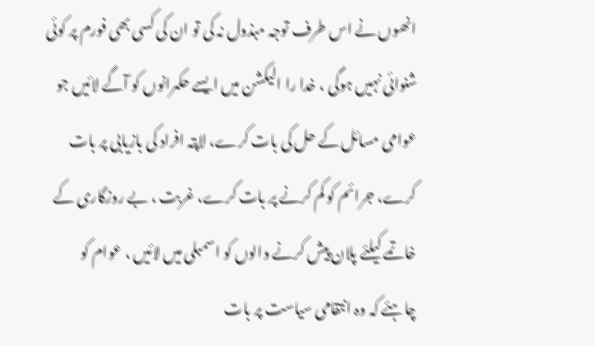انھوں نے اس طرف توجہ مبذول نہ کی تو ان کی کسی بھی فورم پر کوئی شنوائی نہیں ہوگی ، خدا را الیکشن میں ایسے حکمرانوں کو آگے لائیں جو عوامی مسائل کے حل کی بات کرے، لاپتہ افراد کی بازیابی پر بات کرے، جرائم کو کم کرنے پر بات کرے، غربت ، بے روزگاری کے خاتمے کیلئے پلان پیش کرنے والوں کو اسمبلی میں لائیں ، عوام کو چاہئے کہ وہ انتقامی سیاست پر بات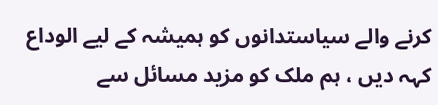کرنے والے سیاستدانوں کو ہمیشہ کے لیے الوداع کہہ دیں ، ہم ملک کو مزید مسائل سے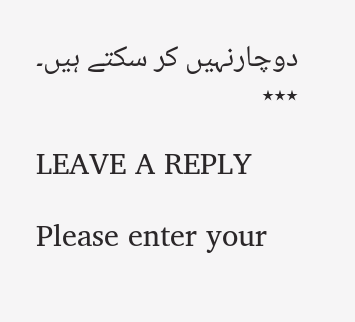دوچارنہیں کر سکتے ہیں۔
٭٭٭

LEAVE A REPLY

Please enter your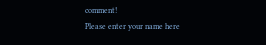comment!
Please enter your name here